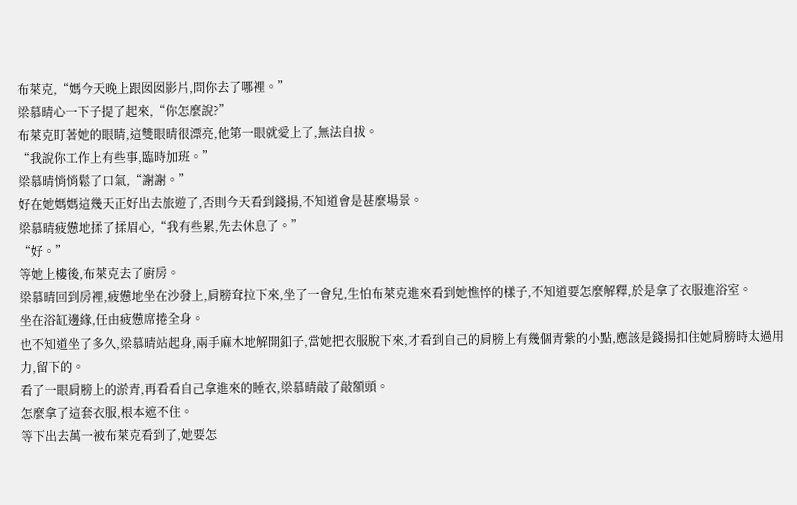布萊克,“媽今天晚上跟囡囡影片,問你去了哪裡。”
梁慕晴心一下子提了起來,“你怎麼說?”
布萊克盯著她的眼睛,這雙眼晴很漂亮,他第一眼就愛上了,無法自拔。
“我說你工作上有些事,臨時加班。”
梁慕晴悄悄鬆了口氣,“謝謝。”
好在她媽媽這幾天正好出去旅遊了,否則今天看到錢揚,不知道會是甚麼場景。
梁慕晴疲憊地揉了揉眉心,“我有些累,先去休息了。”
“好。”
等她上樓後,布萊克去了廚房。
梁慕晴回到房裡,疲憊地坐在沙發上,肩膀耷拉下來,坐了一會兒,生怕布萊克進來看到她憔悴的樣子,不知道要怎麼解釋,於是拿了衣服進浴室。
坐在浴缸邊緣,任由疲憊席捲全身。
也不知道坐了多久,梁慕晴站起身,兩手麻木地解開釦子,當她把衣服脫下來,才看到自己的肩膀上有幾個青紫的小點,應該是錢揚扣住她肩膀時太過用力,留下的。
看了一眼肩膀上的淤青,再看看自己拿進來的睡衣,梁慕晴敲了敲額頭。
怎麼拿了這套衣服,根本遮不住。
等下出去萬一被布萊克看到了,她要怎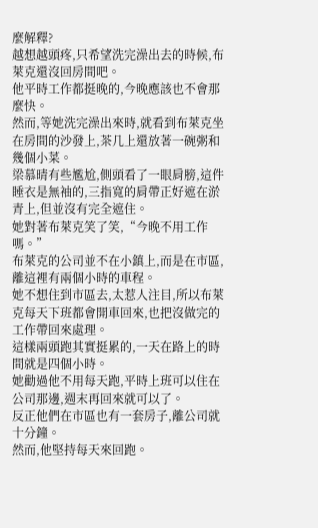麼解釋?
越想越頭疼,只希望洗完澡出去的時候,布萊克還沒回房間吧。
他平時工作都挺晚的,今晚應該也不會那麼快。
然而,等她洗完澡出來時,就看到布萊克坐在房間的沙發上,茶几上還放著一碗粥和幾個小菜。
梁慕晴有些尷尬,側頭看了一眼肩膀,這件睡衣是無袖的,三指寬的肩帶正好遮在淤青上,但並沒有完全遮住。
她對著布萊克笑了笑,“今晚不用工作嗎。”
布萊克的公司並不在小鎮上,而是在市區,離這裡有兩個小時的車程。
她不想住到市區去,太惹人注目,所以布萊克每天下班都會開車回來,也把沒做完的工作帶回來處理。
這樣兩頭跑其實挺累的,一天在路上的時間就是四個小時。
她勸過他不用每天跑,平時上班可以住在公司那邊,週末再回來就可以了。
反正他們在市區也有一套房子,離公司就十分鐘。
然而,他堅持每天來回跑。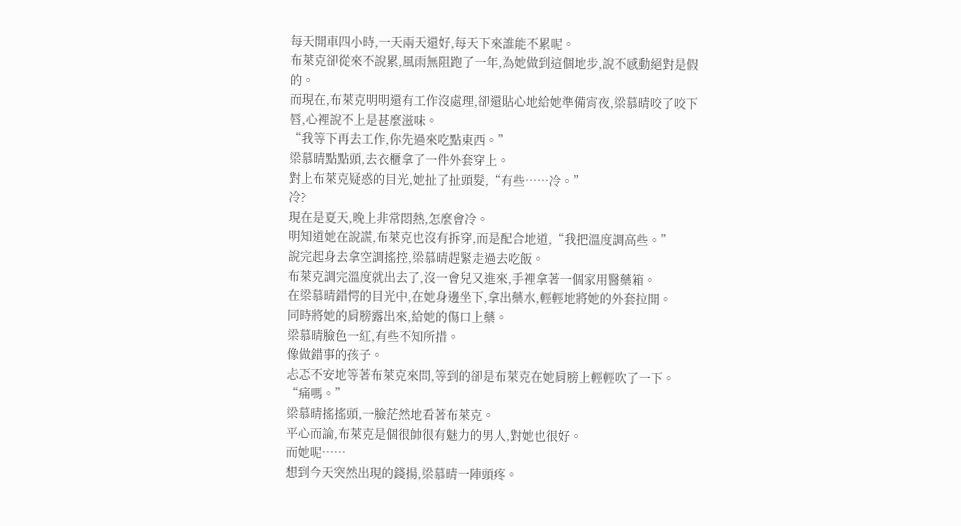每天開車四小時,一天兩天還好,每天下來誰能不累呢。
布萊克卻從來不說累,風雨無阻跑了一年,為她做到這個地步,說不感動絕對是假的。
而現在,布萊克明明還有工作沒處理,卻還貼心地給她準備宵夜,梁慕晴咬了咬下唇,心裡說不上是甚麼滋味。
“我等下再去工作,你先過來吃點東西。”
梁慕晴點點頭,去衣櫃拿了一件外套穿上。
對上布萊克疑惑的目光,她扯了扯頭髮,“有些……冷。”
冷?
現在是夏天,晚上非常悶熱,怎麼會冷。
明知道她在說謊,布萊克也沒有拆穿,而是配合地道,“我把溫度調高些。”
說完起身去拿空調搖控,梁慕晴趕緊走過去吃飯。
布萊克調完溫度就出去了,沒一會兒又進來,手裡拿著一個家用醫藥箱。
在梁慕晴錯愕的目光中,在她身邊坐下,拿出藥水,輕輕地將她的外套拉開。
同時將她的肩膀露出來,給她的傷口上藥。
梁慕晴臉色一紅,有些不知所措。
像做錯事的孩子。
忐忑不安地等著布萊克來問,等到的卻是布萊克在她肩膀上輕輕吹了一下。
“痛嗎。”
梁慕晴搖搖頭,一臉茫然地看著布萊克。
平心而論,布萊克是個很帥很有魅力的男人,對她也很好。
而她呢……
想到今天突然出現的錢揚,梁慕晴一陣頭疼。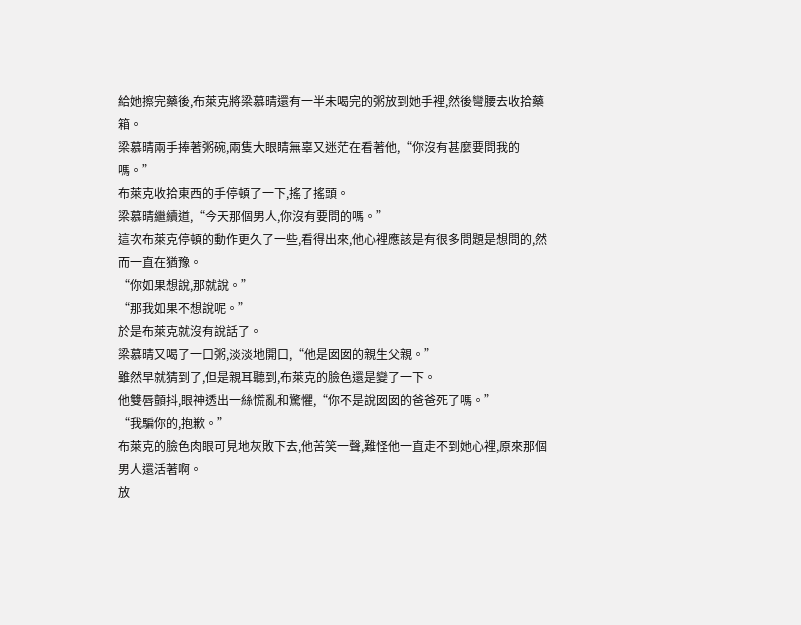給她擦完藥後,布萊克將梁慕晴還有一半未喝完的粥放到她手裡,然後彎腰去收拾藥箱。
梁慕晴兩手捧著粥碗,兩隻大眼睛無辜又迷茫在看著他,“你沒有甚麼要問我的嗎。”
布萊克收拾東西的手停頓了一下,搖了搖頭。
梁慕晴繼續道,“今天那個男人,你沒有要問的嗎。”
這次布萊克停頓的動作更久了一些,看得出來,他心裡應該是有很多問題是想問的,然而一直在猶豫。
“你如果想說,那就說。”
“那我如果不想說呢。”
於是布萊克就沒有說話了。
梁慕晴又喝了一口粥,淡淡地開口,“他是囡囡的親生父親。”
雖然早就猜到了,但是親耳聽到,布萊克的臉色還是變了一下。
他雙唇顫抖,眼神透出一絲慌亂和驚懼,“你不是說囡囡的爸爸死了嗎。”
“我騙你的,抱歉。”
布萊克的臉色肉眼可見地灰敗下去,他苦笑一聲,難怪他一直走不到她心裡,原來那個男人還活著啊。
放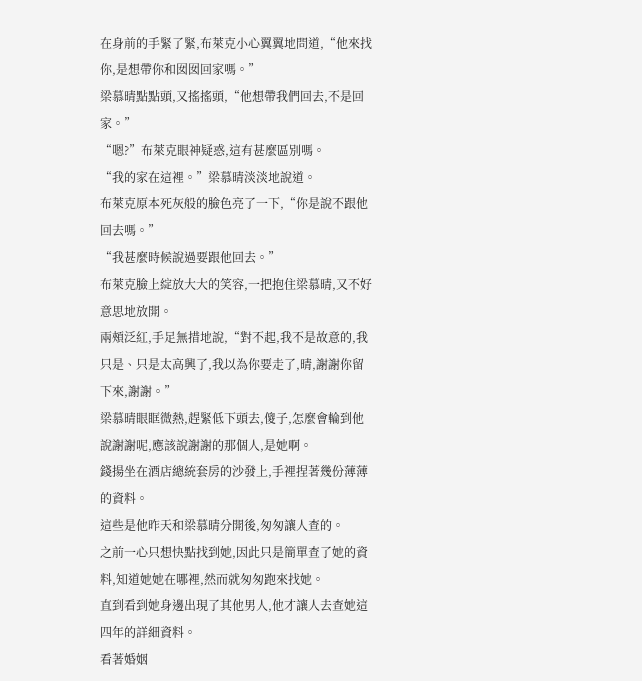在身前的手緊了緊,布萊克小心翼翼地問道,“他來找你,是想帶你和囡囡回家嗎。”
梁慕晴點點頭,又搖搖頭,“他想帶我們回去,不是回家。”
“嗯?”布萊克眼神疑惑,這有甚麼區別嗎。
“我的家在這裡。”梁慕晴淡淡地說道。
布萊克原本死灰般的臉色亮了一下,“你是說不跟他回去嗎。”
“我甚麼時候說過要跟他回去。”
布萊克臉上綻放大大的笑容,一把抱住梁慕晴,又不好意思地放開。
兩頰泛紅,手足無措地說,“對不起,我不是故意的,我只是、只是太高興了,我以為你要走了,晴,謝謝你留下來,謝謝。”
梁慕晴眼眶微熱,趕緊低下頭去,傻子,怎麼會輪到他說謝謝呢,應該說謝謝的那個人,是她啊。
錢揚坐在酒店總統套房的沙發上,手裡捏著幾份薄薄的資料。
這些是他昨天和梁慕晴分開後,匆匆讓人查的。
之前一心只想快點找到她,因此只是簡單查了她的資料,知道她她在哪裡,然而就匆匆跑來找她。
直到看到她身邊出現了其他男人,他才讓人去查她這四年的詳細資料。
看著婚姻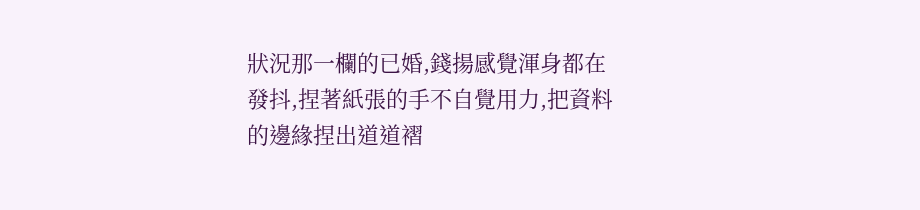狀況那一欄的已婚,錢揚感覺渾身都在發抖,捏著紙張的手不自覺用力,把資料的邊緣捏出道道褶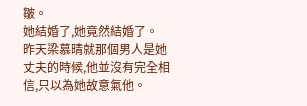皺。
她結婚了,她竟然結婚了。
昨天梁慕晴就那個男人是她丈夫的時候,他並沒有完全相信,只以為她故意氣他。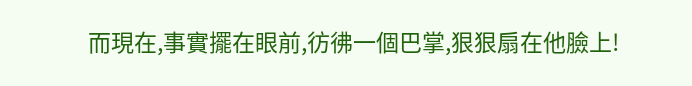而現在,事實擺在眼前,彷彿一個巴掌,狠狠扇在他臉上!